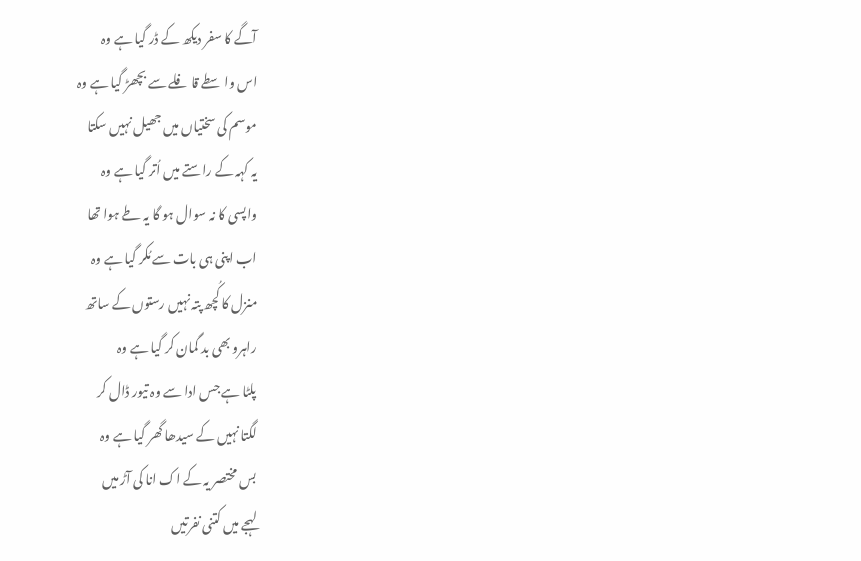آگے کا سفر دیکھ کے ڈر گیا ہے وہ
اس واسطے قا فلے سے بچھڑ گیا ہے وہ
موسم کی سختیاں میں جھیل نہیں سکتا
یہ کہہ کے راستے میں اُتر گیا ہے وہ
واپسی کا نہ سوال ہو گا یہ طے ہوا تھا
اب اپنی ہی بات سے مُکر گیا ہے وہ
منزل کا کُچھ پتہ نہیں رستوں کے ساتھ
راہرو بھی بد گمان کر گیا ہے وہ
پلٹا ہے جس ادا سے وہ تیور ڈال کر
لگتا نہیں کے سیدھا گھر گیا ہے وہ
بس مختصر یہ کے اک انا کی آڑ میں
لہجے میں کتنی نفرتیں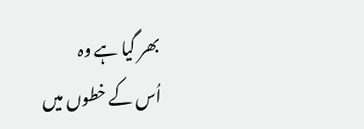بھر گیا ہے وہ
اُس کے خطوں میں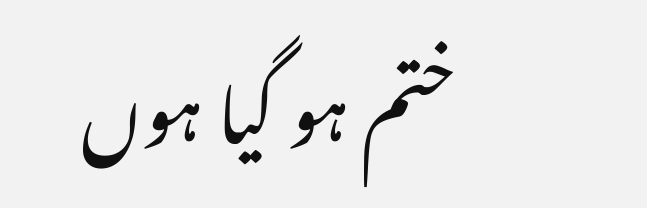ختم ہو گیا ہوں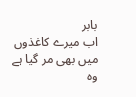بابر
اب میرے کاغذوں میں بھی مر گیا ہے وہ